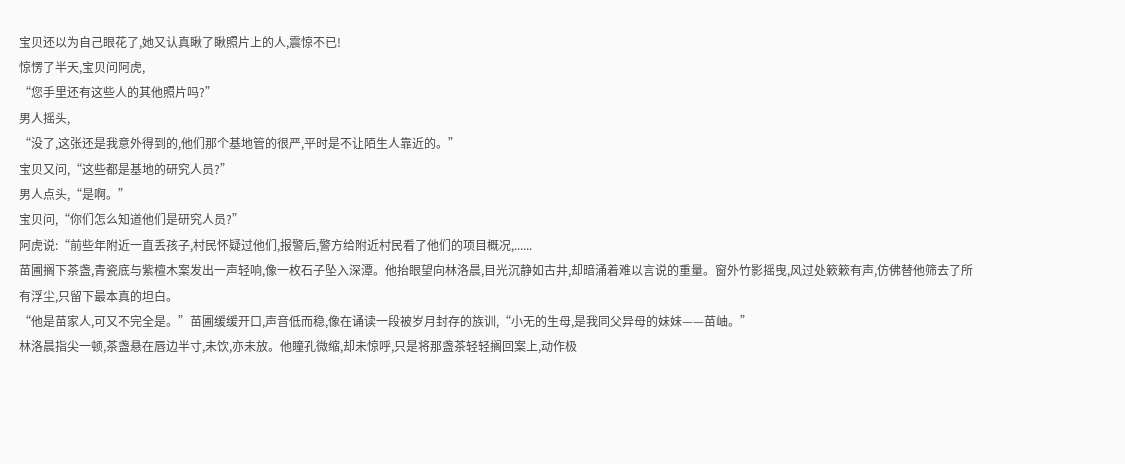宝贝还以为自己眼花了,她又认真瞅了瞅照片上的人,震惊不已!
惊愣了半天,宝贝问阿虎,
“您手里还有这些人的其他照片吗?”
男人摇头,
“没了,这张还是我意外得到的,他们那个基地管的很严,平时是不让陌生人靠近的。”
宝贝又问,“这些都是基地的研究人员?”
男人点头,“是啊。”
宝贝问,“你们怎么知道他们是研究人员?”
阿虎说:“前些年附近一直丢孩子,村民怀疑过他们,报警后,警方给附近村民看了他们的项目概况,......
苗圃搁下茶盏,青瓷底与紫檀木案发出一声轻响,像一枚石子坠入深潭。他抬眼望向林洛晨,目光沉静如古井,却暗涌着难以言说的重量。窗外竹影摇曳,风过处簌簌有声,仿佛替他筛去了所有浮尘,只留下最本真的坦白。
“他是苗家人,可又不完全是。”苗圃缓缓开口,声音低而稳,像在诵读一段被岁月封存的族训,“小无的生母,是我同父异母的妹妹——苗岫。”
林洛晨指尖一顿,茶盏悬在唇边半寸,未饮,亦未放。他瞳孔微缩,却未惊呼,只是将那盏茶轻轻搁回案上,动作极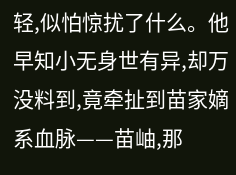轻,似怕惊扰了什么。他早知小无身世有异,却万没料到,竟牵扯到苗家嫡系血脉——苗岫,那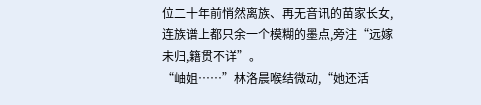位二十年前悄然离族、再无音讯的苗家长女,连族谱上都只余一个模糊的墨点,旁注“远嫁未归,籍贯不详”。
“岫姐……”林洛晨喉结微动,“她还活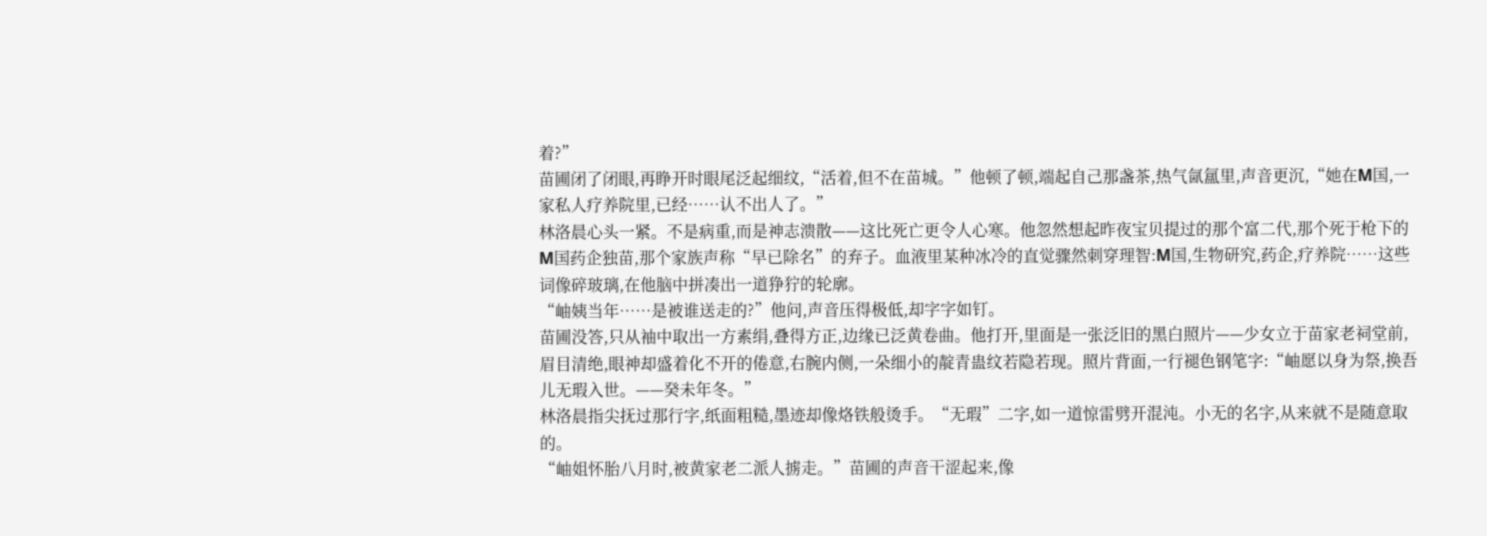着?”
苗圃闭了闭眼,再睁开时眼尾泛起细纹,“活着,但不在苗城。”他顿了顿,端起自己那盏茶,热气氤氲里,声音更沉,“她在M国,一家私人疗养院里,已经……认不出人了。”
林洛晨心头一紧。不是病重,而是神志溃散——这比死亡更令人心寒。他忽然想起昨夜宝贝提过的那个富二代,那个死于枪下的M国药企独苗,那个家族声称“早已除名”的弃子。血液里某种冰冷的直觉骤然刺穿理智:M国,生物研究,药企,疗养院……这些词像碎玻璃,在他脑中拼凑出一道狰狞的轮廓。
“岫姨当年……是被谁送走的?”他问,声音压得极低,却字字如钉。
苗圃没答,只从袖中取出一方素绢,叠得方正,边缘已泛黄卷曲。他打开,里面是一张泛旧的黑白照片——少女立于苗家老祠堂前,眉目清绝,眼神却盛着化不开的倦意,右腕内侧,一朵细小的靛青蛊纹若隐若现。照片背面,一行褪色钢笔字:“岫愿以身为祭,换吾儿无瑕入世。——癸未年冬。”
林洛晨指尖抚过那行字,纸面粗糙,墨迹却像烙铁般烫手。“无瑕”二字,如一道惊雷劈开混沌。小无的名字,从来就不是随意取的。
“岫姐怀胎八月时,被黄家老二派人掳走。”苗圃的声音干涩起来,像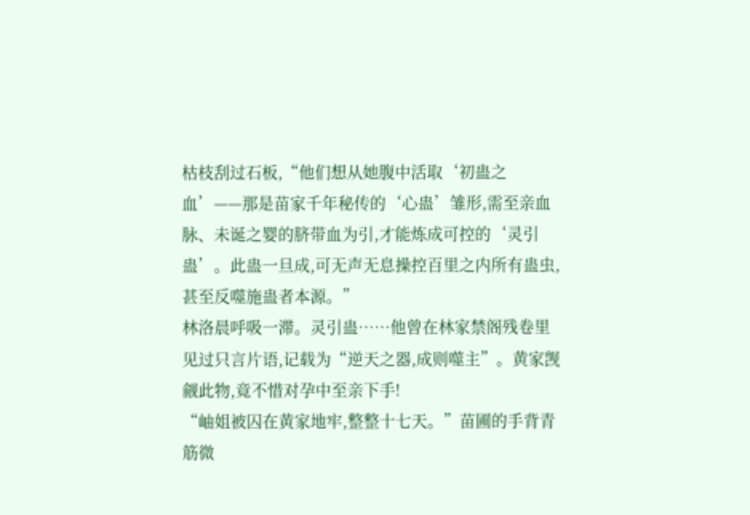枯枝刮过石板,“他们想从她腹中活取‘初蛊之血’——那是苗家千年秘传的‘心蛊’雏形,需至亲血脉、未诞之婴的脐带血为引,才能炼成可控的‘灵引蛊’。此蛊一旦成,可无声无息操控百里之内所有蛊虫,甚至反噬施蛊者本源。”
林洛晨呼吸一滞。灵引蛊……他曾在林家禁阁残卷里见过只言片语,记载为“逆天之器,成则噬主”。黄家觊觎此物,竟不惜对孕中至亲下手!
“岫姐被囚在黄家地牢,整整十七天。”苗圃的手背青筋微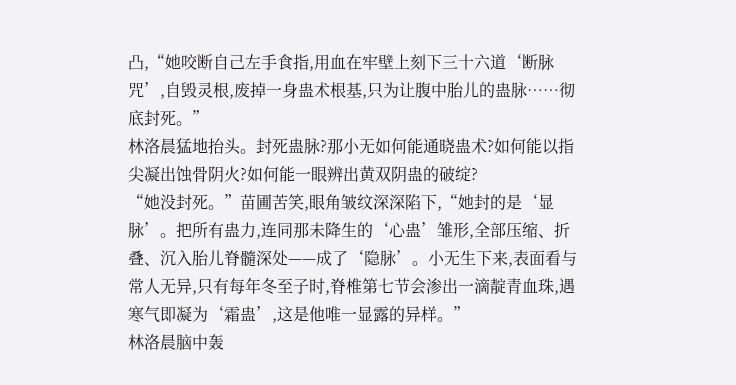凸,“她咬断自己左手食指,用血在牢壁上刻下三十六道‘断脉咒’,自毁灵根,废掉一身蛊术根基,只为让腹中胎儿的蛊脉……彻底封死。”
林洛晨猛地抬头。封死蛊脉?那小无如何能通晓蛊术?如何能以指尖凝出蚀骨阴火?如何能一眼辨出黄双阴蛊的破绽?
“她没封死。”苗圃苦笑,眼角皱纹深深陷下,“她封的是‘显脉’。把所有蛊力,连同那未降生的‘心蛊’雏形,全部压缩、折叠、沉入胎儿脊髓深处——成了‘隐脉’。小无生下来,表面看与常人无异,只有每年冬至子时,脊椎第七节会渗出一滴靛青血珠,遇寒气即凝为‘霜蛊’,这是他唯一显露的异样。”
林洛晨脑中轰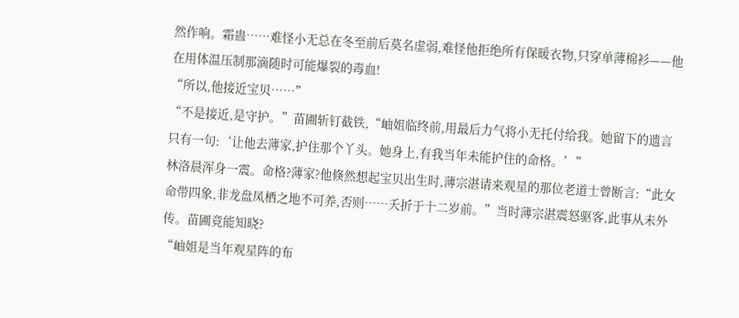然作响。霜蛊……难怪小无总在冬至前后莫名虚弱,难怪他拒绝所有保暖衣物,只穿单薄棉衫——他在用体温压制那滴随时可能爆裂的毒血!
“所以,他接近宝贝……”
“不是接近,是守护。”苗圃斩钉截铁,“岫姐临终前,用最后力气将小无托付给我。她留下的遗言只有一句:‘让他去薄家,护住那个丫头。她身上,有我当年未能护住的命格。’”
林洛晨浑身一震。命格?薄家?他倏然想起宝贝出生时,薄宗湛请来观星的那位老道士曾断言:“此女命带四象,非龙盘凤栖之地不可养,否则……夭折于十二岁前。”当时薄宗湛震怒驱客,此事从未外传。苗圃竟能知晓?
“岫姐是当年观星阵的布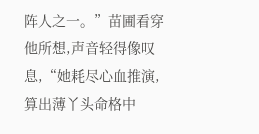阵人之一。”苗圃看穿他所想,声音轻得像叹息,“她耗尽心血推演,算出薄丫头命格中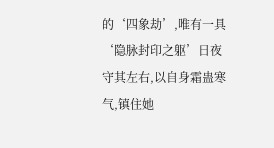的‘四象劫’,唯有一具‘隐脉封印之躯’日夜守其左右,以自身霜蛊寒气,镇住她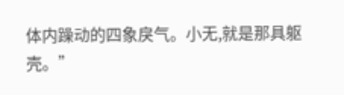体内躁动的四象戾气。小无,就是那具躯壳。”